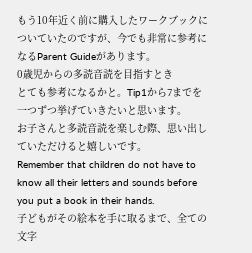もう10年近く前に購入したワークブックについていたのですが、今でも非常に参考になるParent Guideがあります。
0歳児からの多読音読を目指すとき
とても参考になるかと。Tip1から7までを一つずつ挙げていきたいと思います。
お子さんと多読音読を楽しむ際、思い出していただけると嬉しいです。
Remember that children do not have to know all their letters and sounds before you put a book in their hands.
子どもがその絵本を手に取るまで、全ての文字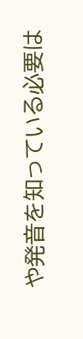や発音を知っている必要は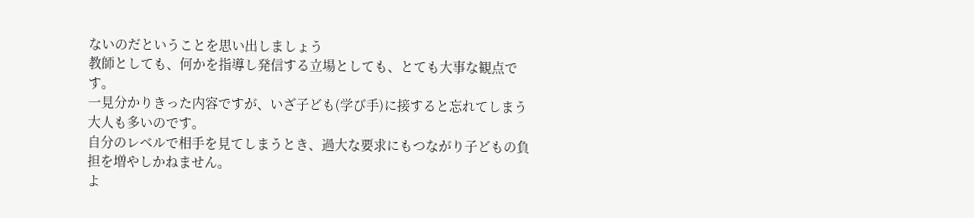ないのだということを思い出しましょう
教師としても、何かを指導し発信する立場としても、とても大事な観点です。
一見分かりきった内容ですが、いざ子ども(学び手)に接すると忘れてしまう大人も多いのです。
自分のレベルで相手を見てしまうとき、過大な要求にもつながり子どもの負担を増やしかねません。
よ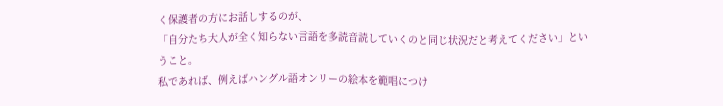く保護者の方にお話しするのが、
「自分たち大人が全く知らない言語を多読音読していくのと同じ状況だと考えてください」ということ。
私であれば、例えばハングル語オンリーの絵本を範唱につけ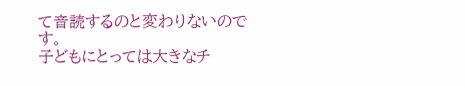て音読するのと変わりないのです。
子どもにとっては大きなチ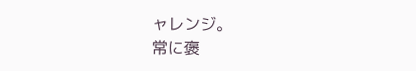ャレンジ。
常に褒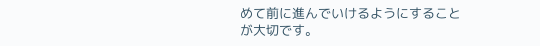めて前に進んでいけるようにすることが大切です。